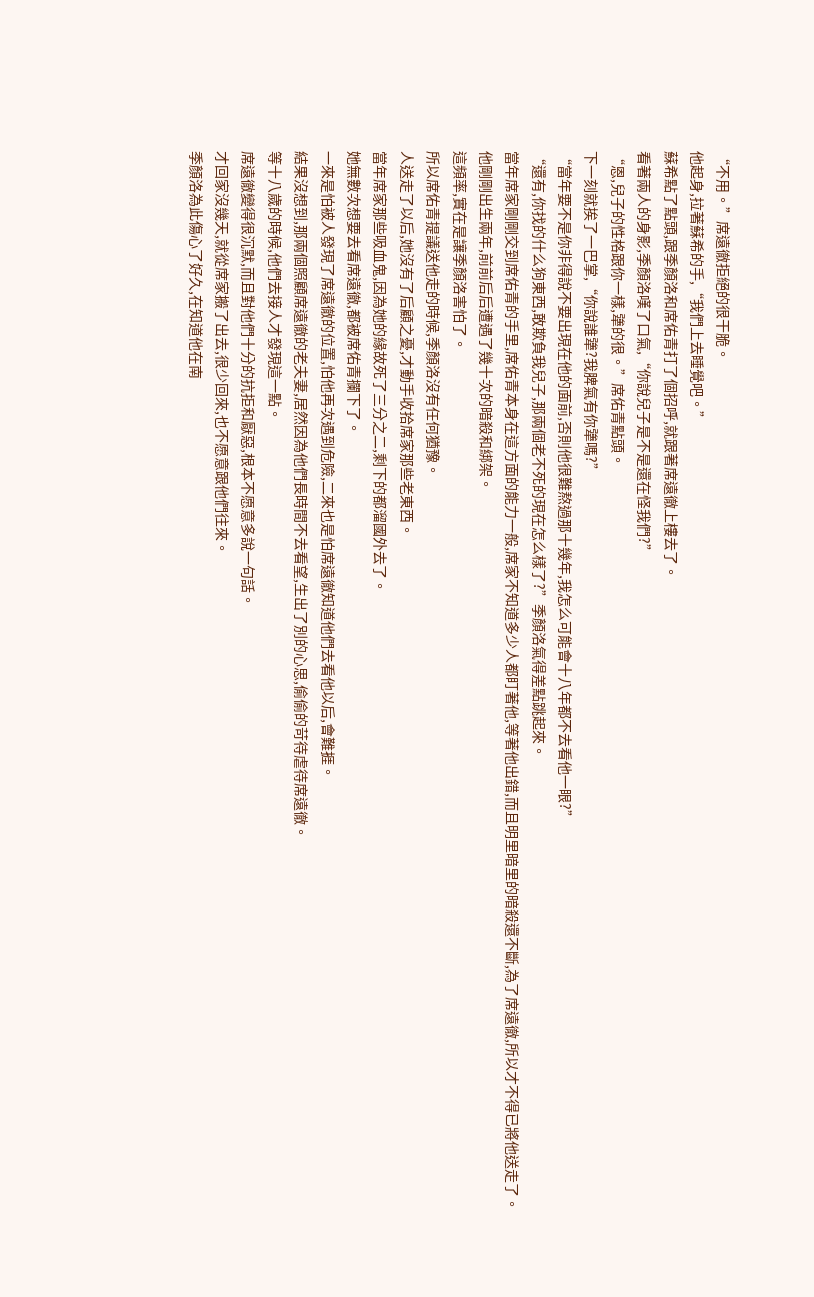“不用。”席遠徹拒絕的很干脆。
他起身,拉著蘇希的手,“我們上去睡覺吧。”
蘇希點了點頭,跟季顏洛和席佑青打了個招呼,就跟著席遠徹上樓去了。
看著兩人的身影,季顏洛嘆了口氣,“你說兒子是不是還在怪我們?”
“恩,兒子的性格跟你一樣,犟的很。”席佑青點頭。
下一刻就挨了一巴掌,“你說誰犟?我脾氣有你犟嗎?”
“當年要不是你非得說不要出現在他的面前,否則他很難熬過那十幾年,我怎么可能會十八年都不去看他一眼?”
“還有,你找的什么狗東西,敢欺負我兒子,那兩個老不死的現在怎么樣了?”季顏洛氣得差點跳起來。
當年席家剛剛交到席佑青的手里,席佑青本身在這方面的能力一般,席家不知道多少人都盯著他,等著他出錯,而且明里暗里的暗殺還不斷,為了席遠徹,所以才不得已將他送走了。
他剛剛出生兩年,前前后后遭遇了幾十次的暗殺和綁架。
這頻率,實在是讓季顏洛害怕了。
所以席佑青提議送他走的時候,季顏洛沒有任何猶豫。
人送走了以后,她沒有了后顧之憂,才動手收拾席家那些老東西。
當年席家那些吸血鬼,因為她的緣故死了三分之二,剩下的都溜國外去了。
她無數次想要去看席遠徹,都被席佑青攔下了。
一來是怕被人發現了席遠徹的位置,怕他再次遇到危險,二來也是怕席遠徹知道他們去看他以后,會難捱。
結果沒想到,那兩個照顧席遠徹的老夫妻,居然因為他們長時間不去看望,生出了別的心思,偷偷的苛待虐待席遠徹。
等十八歲的時候,他們去接人才發現這一點。
席遠徹變得很沉默,而且對他們十分的抗拒和厭惡,根本不愿意多說一句話。
才回家沒幾天,就從席家搬了出去,很少回來,也不愿意跟他們往來。
季顏洛為此傷心了好久,在知道他在南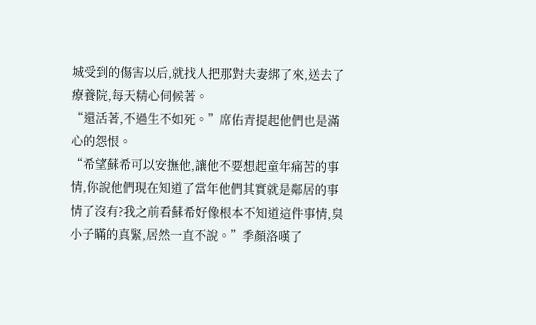城受到的傷害以后,就找人把那對夫妻綁了來,送去了療養院,每天精心伺候著。
“還活著,不過生不如死。”席佑青提起他們也是滿心的怨恨。
“希望蘇希可以安撫他,讓他不要想起童年痛苦的事情,你說他們現在知道了當年他們其實就是鄰居的事情了沒有?我之前看蘇希好像根本不知道這件事情,臭小子瞞的真緊,居然一直不說。”季顏洛嘆了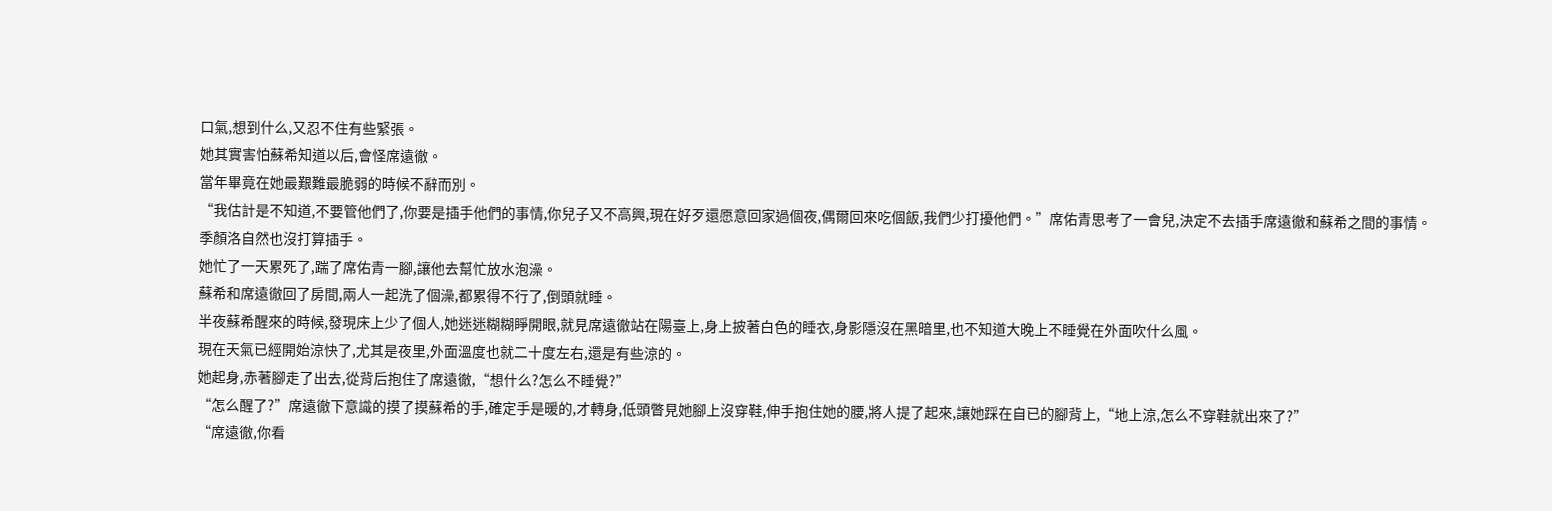口氣,想到什么,又忍不住有些緊張。
她其實害怕蘇希知道以后,會怪席遠徹。
當年畢竟在她最艱難最脆弱的時候不辭而別。
“我估計是不知道,不要管他們了,你要是插手他們的事情,你兒子又不高興,現在好歹還愿意回家過個夜,偶爾回來吃個飯,我們少打擾他們。”席佑青思考了一會兒,決定不去插手席遠徹和蘇希之間的事情。
季顏洛自然也沒打算插手。
她忙了一天累死了,踹了席佑青一腳,讓他去幫忙放水泡澡。
蘇希和席遠徹回了房間,兩人一起洗了個澡,都累得不行了,倒頭就睡。
半夜蘇希醒來的時候,發現床上少了個人,她迷迷糊糊睜開眼,就見席遠徹站在陽臺上,身上披著白色的睡衣,身影隱沒在黑暗里,也不知道大晚上不睡覺在外面吹什么風。
現在天氣已經開始涼快了,尤其是夜里,外面溫度也就二十度左右,還是有些涼的。
她起身,赤著腳走了出去,從背后抱住了席遠徹,“想什么?怎么不睡覺?”
“怎么醒了?”席遠徹下意識的摸了摸蘇希的手,確定手是暖的,才轉身,低頭瞥見她腳上沒穿鞋,伸手抱住她的腰,將人提了起來,讓她踩在自已的腳背上,“地上涼,怎么不穿鞋就出來了?”
“席遠徹,你看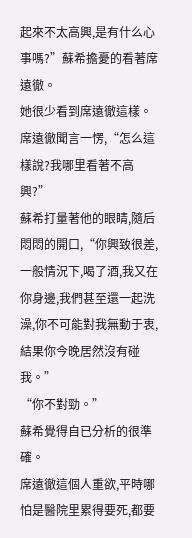起來不太高興,是有什么心事嗎?”蘇希擔憂的看著席遠徹。
她很少看到席遠徹這樣。
席遠徹聞言一愣,“怎么這樣說?我哪里看著不高興?”
蘇希打量著他的眼睛,隨后悶悶的開口,“你興致很差,一般情況下,喝了酒,我又在你身邊,我們甚至還一起洗澡,你不可能對我無動于衷,結果你今晚居然沒有碰我。”
“你不對勁。”
蘇希覺得自已分析的很準確。
席遠徹這個人重欲,平時哪怕是醫院里累得要死,都要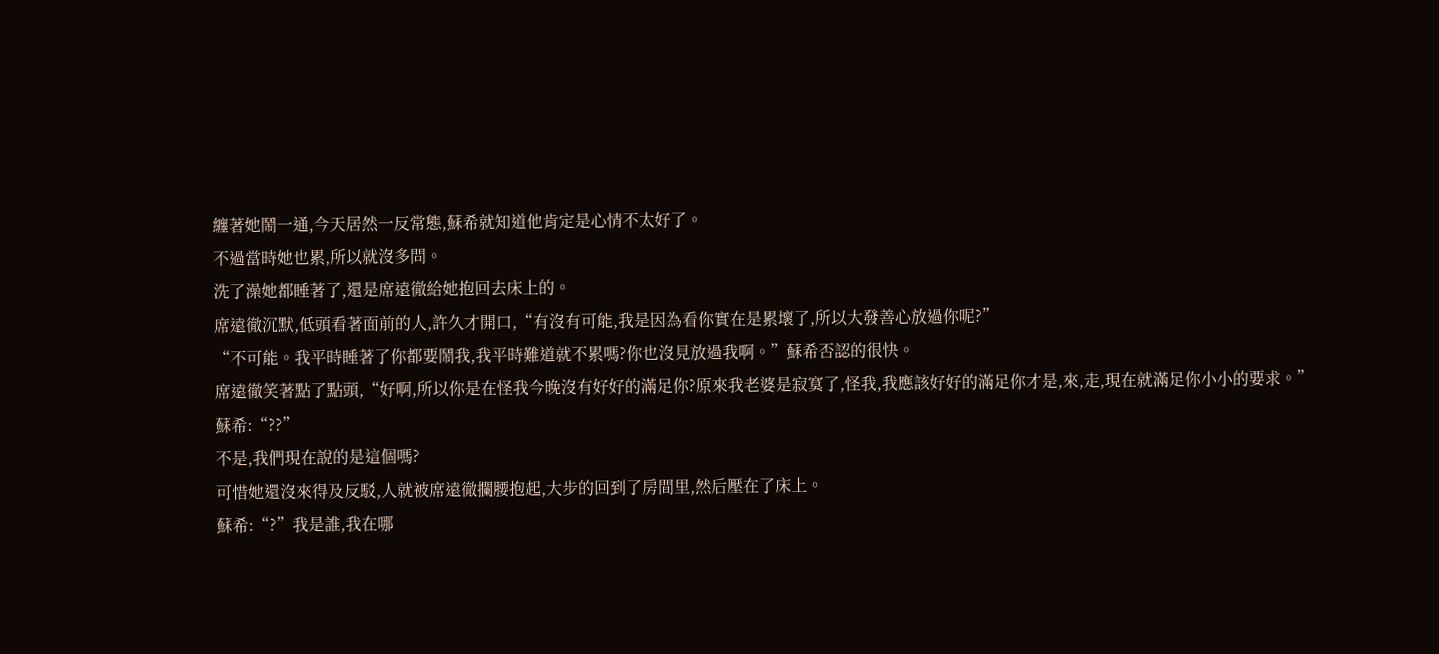纏著她鬧一通,今天居然一反常態,蘇希就知道他肯定是心情不太好了。
不過當時她也累,所以就沒多問。
洗了澡她都睡著了,還是席遠徹給她抱回去床上的。
席遠徹沉默,低頭看著面前的人,許久才開口,“有沒有可能,我是因為看你實在是累壞了,所以大發善心放過你呢?”
“不可能。我平時睡著了你都要鬧我,我平時難道就不累嗎?你也沒見放過我啊。”蘇希否認的很快。
席遠徹笑著點了點頭,“好啊,所以你是在怪我今晚沒有好好的滿足你?原來我老婆是寂寞了,怪我,我應該好好的滿足你才是,來,走,現在就滿足你小小的要求。”
蘇希:“??”
不是,我們現在說的是這個嗎?
可惜她還沒來得及反駁,人就被席遠徹攔腰抱起,大步的回到了房間里,然后壓在了床上。
蘇希:“?”我是誰,我在哪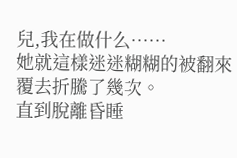兒,我在做什么……
她就這樣迷迷糊糊的被翻來覆去折騰了幾次。
直到脫離昏睡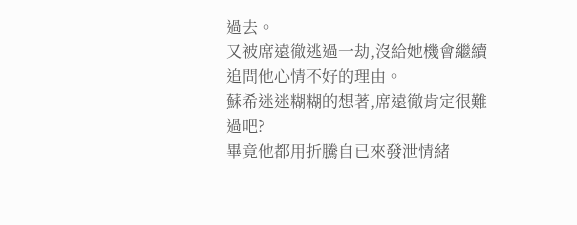過去。
又被席遠徹逃過一劫,沒給她機會繼續追問他心情不好的理由。
蘇希迷迷糊糊的想著,席遠徹肯定很難過吧?
畢竟他都用折騰自已來發泄情緒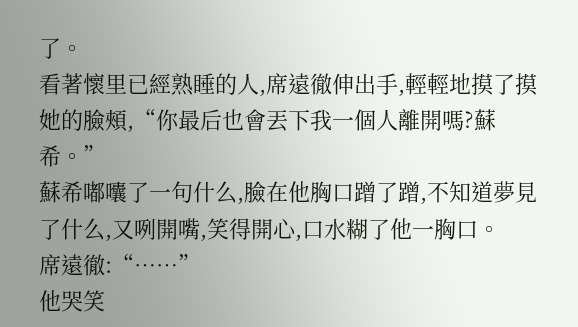了。
看著懷里已經熟睡的人,席遠徹伸出手,輕輕地摸了摸她的臉頰,“你最后也會丟下我一個人離開嗎?蘇希。”
蘇希嘟囔了一句什么,臉在他胸口蹭了蹭,不知道夢見了什么,又咧開嘴,笑得開心,口水糊了他一胸口。
席遠徹:“……”
他哭笑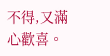不得,又滿心歡喜。